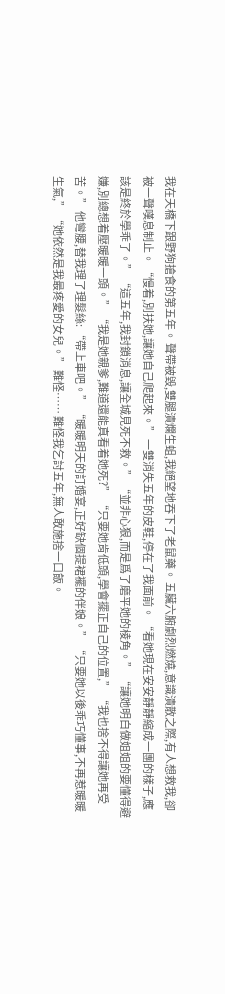我在天橋下跟野狗搶食的第五年。 聲帶被毀,雙腿潰爛生蛆,我絕望地吞下了老鼠藥。 五臟六腑劇烈燃燒,意識潰散之際,有人想救我,卻被一聲嘆息制止。 “慢着,別扶她,讓她自己爬起來。” 一雙消失五年的皮鞋,停在了我面前。 “看她現在安安靜靜縮成一團的樣子,應該是終於學乖了。” “這五年,我封鎖消息,讓全城見死不救。” “並非心狠,而是爲了磨平她的棱角。” “讓她明白做姐姐的要懂得避嫌,別總想着壓暖暖一頭。” “我是她親爹,難道還能真看着她死?” “只要她肯低頭,學會擺正自己的位置,” “我也捨不得讓她再受苦。” 他彎腰,替我理了理髮絲: “帶上車吧。” “暖暖明天的訂婚宴,正好缺個提裙襬的伴娘。” “只要她以後乖巧懂事,不再惹暖暖生氣,” “她依然是我最疼愛的女兒。” 難怪…… 難怪我乞討五年,無人敢施捨一口飯。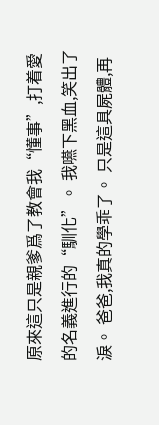原來這只是親爹爲了教會我“懂事”,打着愛的名義進行的“馴化”。 我嚥下黑血,笑出了淚。 爸爸,我真的學乖了。 只是這具屍體,再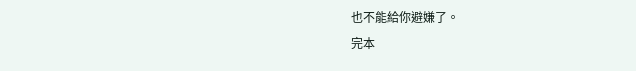也不能給你避嫌了。
完本